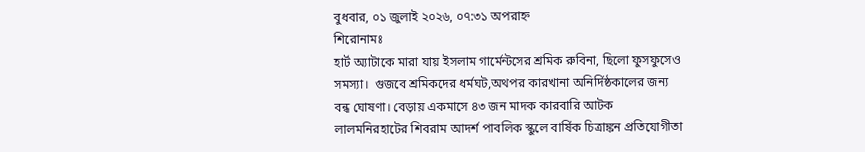বুধবার, ০১ জুলাই ২০২৬, ০৭:৩১ অপরাহ্ন
শিরোনামঃ
হার্ট অ্যাটাকে মারা যায় ইসলাম গার্মেন্টসের শ্রমিক রুবিনা, ছিলো ফুসফুসেও সমস্যা।  গুজবে শ্রমিকদের ধর্মঘট,অথপর কারখানা অনির্দিষ্ঠকালের জন্য বন্ধ ঘোষণা। বেড়ায় একমাসে ৪৩ জন মাদক কারবারি আটক  লালমনিরহাটের শিবরাম আদর্শ পাবলিক স্কুলে বার্ষিক চিত্রাঙ্কন প্রতিযোগীতা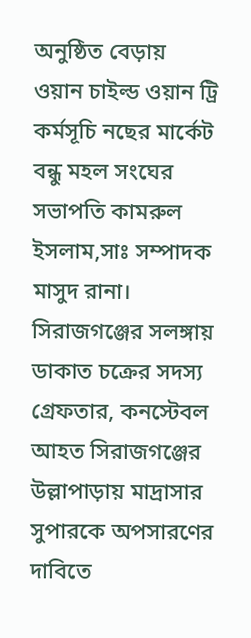অনুষ্ঠিত বেড়ায় ওয়ান চাইল্ড ওয়ান ট্রি কর্মসূচি নছের মার্কেট বন্ধু মহল সংঘের সভাপতি কামরুল ইসলাম,সাঃ সম্পাদক মাসুদ রানা।  সিরাজগঞ্জের সলঙ্গায় ডাকাত চক্রের সদস্য গ্রেফতার, কনস্টেবল আহত সিরাজগঞ্জের উল্লাপাড়ায় মাদ্রাসার সুপারকে অপসারণের দাবিতে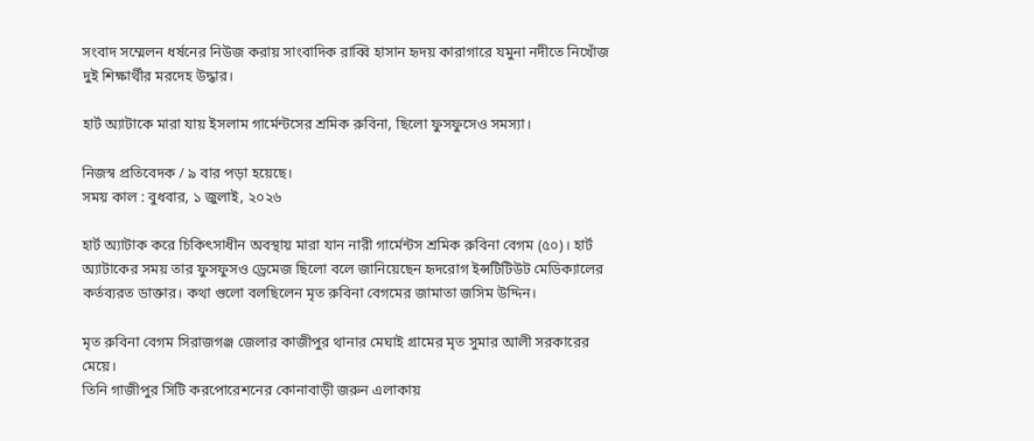সংবাদ সম্মেলন ধর্ষনের নিউজ করায় সাংবাদিক রাব্বি হাসান হৃদয় কারাগারে যমুনা নদীতে নিখোঁজ দুই শিক্ষার্থীর মরদেহ উদ্ধার।

হার্ট অ্যাটাকে মারা যায় ইসলাম গার্মেন্টসের শ্রমিক রুবিনা, ছিলো ফুসফুসেও সমস্যা।

নিজস্ব প্রতিবেদক / ৯ বার পড়া হয়েছে।
সময় কাল : বুধবার, ১ জুলাই, ২০২৬

হার্ট অ্যাটাক করে চিকিৎসাধীন অবস্থায় মারা যান নারী গার্মেন্টস শ্রমিক রুবিনা বেগম (৫০)। হার্ট অ্যাটাকের সময় তার ফুসফুসও ড্রেমেজ ছিলো বলে জানিয়েছেন হৃদরোগ ইন্সটিটিউট মেডিক্যালের কর্তব্যরত ডাক্তার। কথা গুলো বলছিলেন মৃত রুবিনা বেগমের জামাতা জসিম উদ্দিন।

মৃত রুবিনা বেগম সিরাজগঞ্জ জেলার কাজীপুর থানার মেঘাই গ্রামের মৃত সুমার আলী সরকারের মেয়ে।
তিনি গাজীপুর সিটি করপোরেশনের কোনাবাড়ী জরুন এলাকায়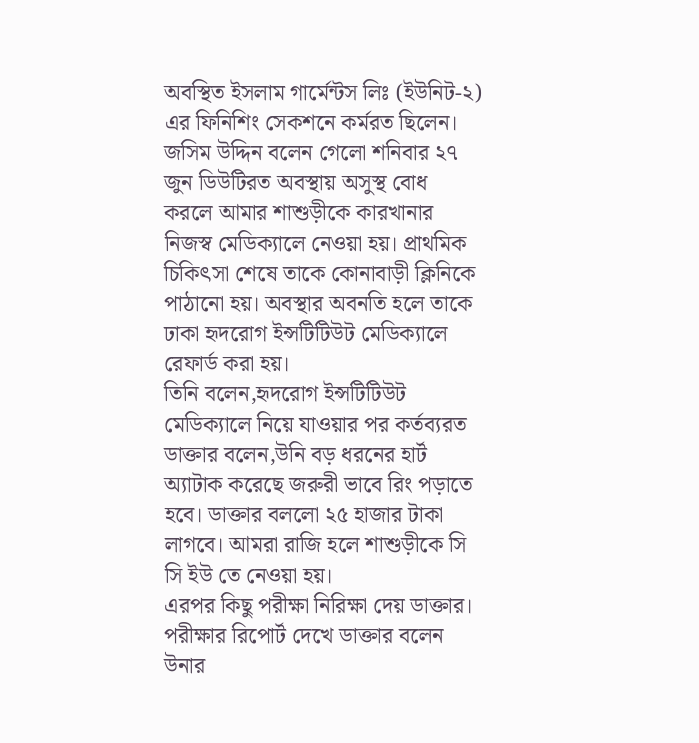অবস্থিত ইসলাম গার্মেন্টস লিঃ (ইউনিট-২) এর ফিনিশিং সেকশনে কর্মরত ছিলেন।
জসিম উদ্দিন বলেন গেলো শনিবার ২৭ জুন ডিউটিরত অবস্থায় অসুস্থ বোধ করলে আমার শাশুড়ীকে কারখানার নিজস্ব মেডিক্যালে নেওয়া হয়। প্রাথমিক চিকিৎসা শেষে তাকে কোনাবাড়ী ক্লিনিকে পাঠানো হয়। অবস্থার অবনতি হলে তাকে ঢাকা হৃদরোগ ইন্সটিটিউট মেডিক্যালে রেফার্ড করা হয়।
তিনি বলেন,হৃদরোগ ইন্সটিটিউট মেডিক্যালে নিয়ে যাওয়ার পর কর্তব্যরত ডাক্তার বলেন,উনি বড় ধরনের হার্ট অ্যাটাক করেছে জরুরী ভাবে রিং পড়াতে হবে। ডাক্তার বললো ২৫ হাজার টাকা লাগবে। আমরা রাজি হলে শাশুড়ীকে সি সি ইউ তে নেওয়া হয়।
এরপর কিছু পরীক্ষা নিরিক্ষা দেয় ডাক্তার। পরীক্ষার রিপোর্ট দেখে ডাক্তার বলেন উনার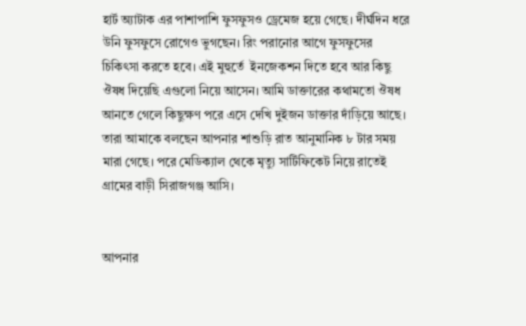হার্ট অ্যাটাক এর পাশাপাশি ফুসফুসও ড্রেমেজ হয়ে গেছে। দীর্ঘদিন ধরে উনি ফুসফুসে রোগেও ভুগছেন। রিং পরানোর আগে ফুসফুসের চিকিৎসা করতে হবে। এই মুহুর্তে  ইনজেকশন দিতে হবে আর কিছু ঔষধ দিয়েছি এগুলো নিয়ে আসেন। আমি ডাক্তারের কথামতো ঔষধ আনতে গেলে কিছুক্ষণ পরে এসে দেখি দুইজন ডাক্তার দাঁড়িয়ে আছে। তারা আমাকে বলছেন আপনার শাশুড়ি রাত আনুমানিক ৮ টার সময় মারা গেছে। পরে মেডিক্যাল থেকে মৃত্যু সার্টিফিকেট নিয়ে রাতেই গ্রামের বাড়ী সিরাজগঞ্জ আসি।


আপনার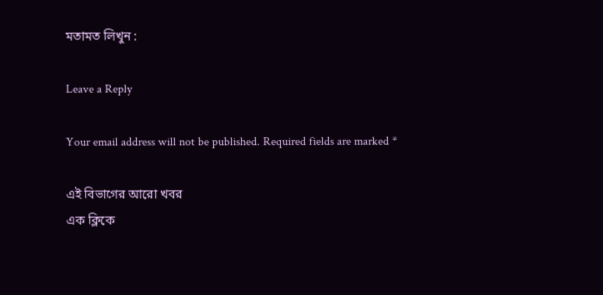মতামত লিখুন :

Leave a Reply

Your email address will not be published. Required fields are marked *

এই বিভাগের আরো খবর
এক ক্লিকে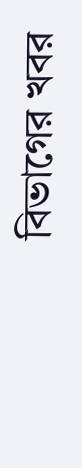বিভাগের খবর